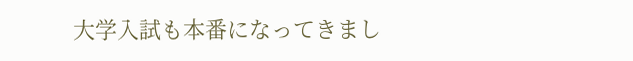大学入試も本番になってきまし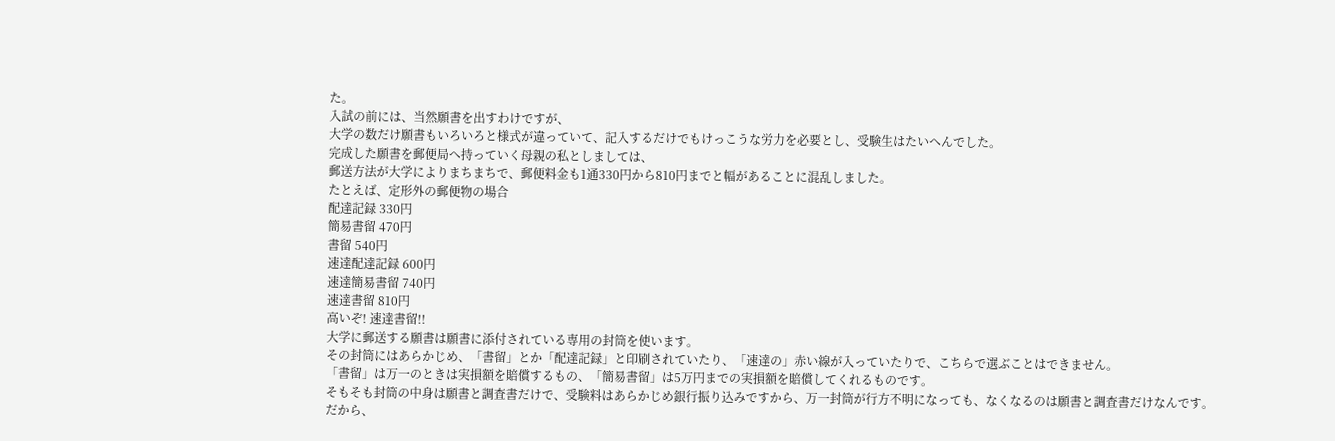た。
入試の前には、当然願書を出すわけですが、
大学の数だけ願書もいろいろと様式が違っていて、記入するだけでもけっこうな労力を必要とし、受験生はたいへんでした。
完成した願書を郵便局へ持っていく母親の私としましては、
郵送方法が大学によりまちまちで、郵便料金も1通330円から810円までと幅があることに混乱しました。
たとえば、定形外の郵便物の場合
配達記録 330円
簡易書留 470円
書留 540円
速達配達記録 600円
速達簡易書留 740円
速達書留 810円
高いぞ! 速達書留!!
大学に郵送する願書は願書に添付されている専用の封筒を使います。
その封筒にはあらかじめ、「書留」とか「配達記録」と印刷されていたり、「速達の」赤い線が入っていたりで、こちらで選ぶことはできません。
「書留」は万一のときは実損額を賠償するもの、「簡易書留」は5万円までの実損額を賠償してくれるものです。
そもそも封筒の中身は願書と調査書だけで、受験料はあらかじめ銀行振り込みですから、万一封筒が行方不明になっても、なくなるのは願書と調査書だけなんです。
だから、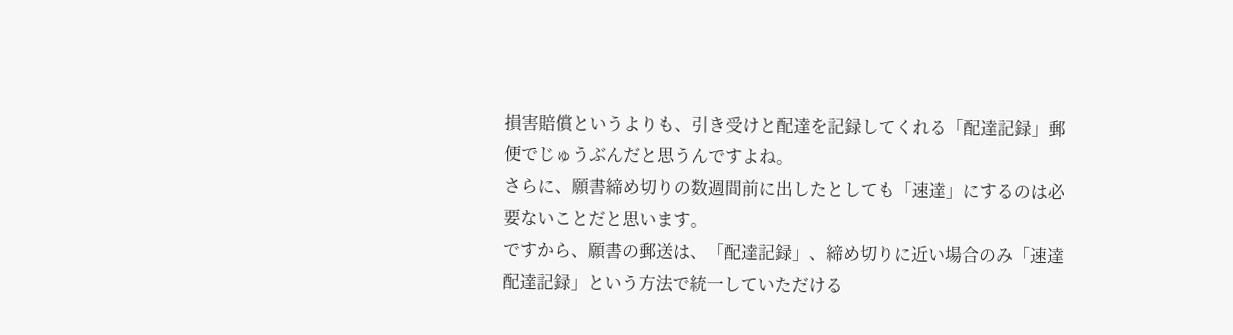損害賠償というよりも、引き受けと配達を記録してくれる「配達記録」郵便でじゅうぶんだと思うんですよね。
さらに、願書締め切りの数週間前に出したとしても「速達」にするのは必要ないことだと思います。
ですから、願書の郵送は、「配達記録」、締め切りに近い場合のみ「速達配達記録」という方法で統一していただける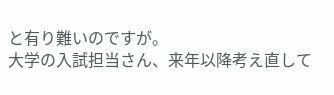と有り難いのですが。
大学の入試担当さん、来年以降考え直して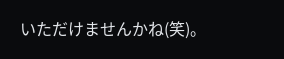いただけませんかね(笑)。